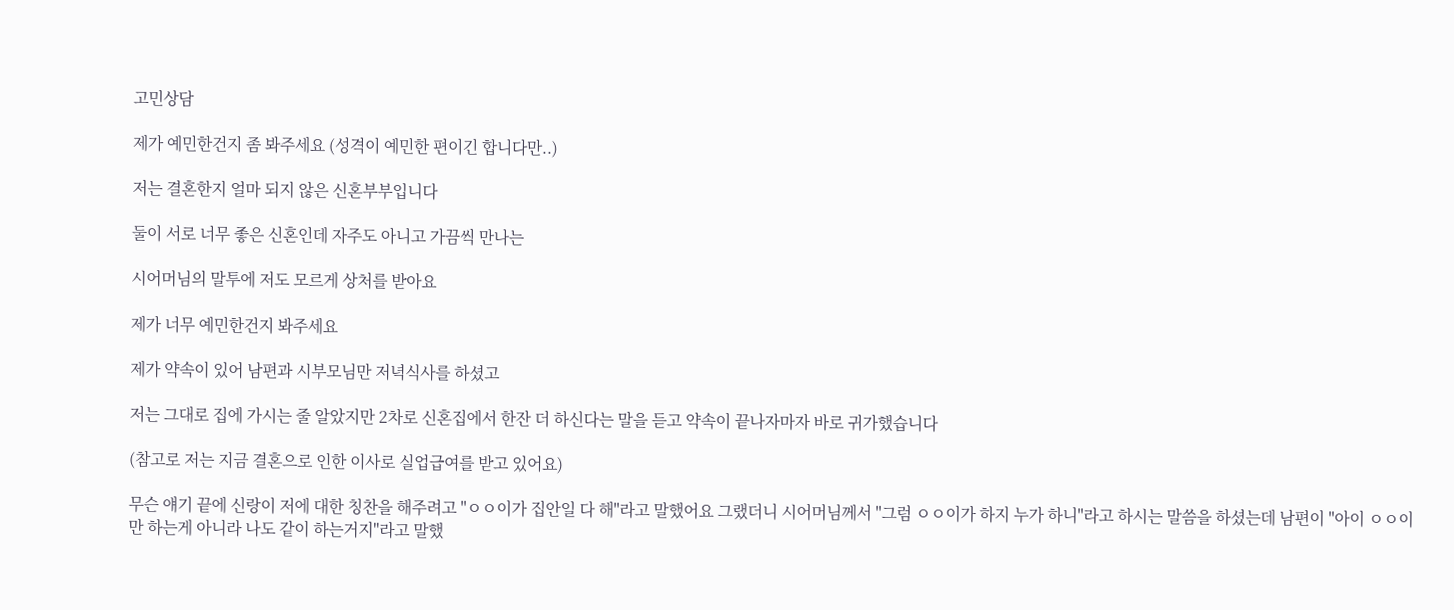고민상담

제가 예민한건지 좀 봐주세요 (성격이 예민한 편이긴 합니다만..)

저는 결혼한지 얼마 되지 않은 신혼부부입니다

둘이 서로 너무 좋은 신혼인데 자주도 아니고 가끔씩 만나는

시어머님의 말투에 저도 모르게 상처를 받아요

제가 너무 예민한건지 봐주세요

제가 약속이 있어 남편과 시부모님만 저녁식사를 하셨고

저는 그대로 집에 가시는 줄 알았지만 2차로 신혼집에서 한잔 더 하신다는 말을 듣고 약속이 끝나자마자 바로 귀가했습니다

(참고로 저는 지금 결혼으로 인한 이사로 실업급여를 받고 있어요)

무슨 얘기 끝에 신랑이 저에 대한 칭찬을 해주려고 "ㅇㅇ이가 집안일 다 해"라고 말했어요 그랬더니 시어머님께서 "그럼 ㅇㅇ이가 하지 누가 하니"라고 하시는 말씀을 하셨는데 남편이 "아이 ㅇㅇ이만 하는게 아니라 나도 같이 하는거지"라고 말했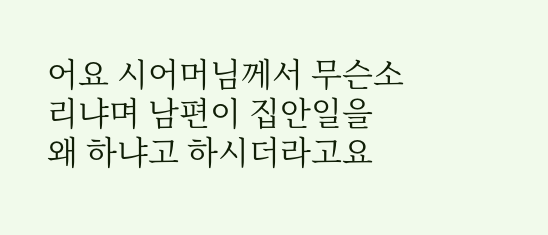어요 시어머님께서 무슨소리냐며 남편이 집안일을 왜 하냐고 하시더라고요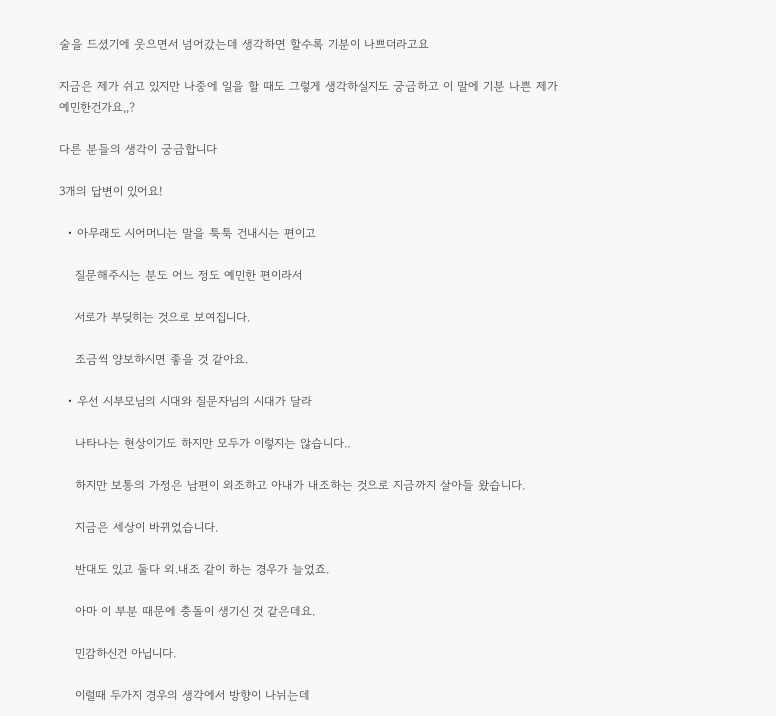술을 드셨기에 웃으면서 넘어갔는데 생각하면 할수록 기분이 나쁘더라고요

지금은 제가 쉬고 있지만 나중에 일을 할 때도 그렇게 생각하실지도 궁금하고 이 말에 기분 나쁜 제가 예민한건가요,,?

다른 분들의 생각이 궁금합니다

3개의 답변이 있어요!

  • 아무래도 시어머니는 말을 툭툭 건내시는 편이고

    질문해주시는 분도 어느 정도 예민한 편이라서

    서로가 부딪히는 것으로 보여집니다.

    조금씩 양보하시면 좋을 것 같아요.

  • 우선 시부모님의 시대와 질문자님의 시대가 달라

    나타나는 현상이기도 하지만 모두가 이렇지는 않습니다..

    하지만 보통의 가정은 남편이 외조하고 아내가 내조하는 것으로 지금까지 살아들 왔습니다.

    지금은 세상이 바뀌었습니다.

    반대도 있고 둘다 외.내조 같이 하는 경우가 늘었죠.

    아마 이 부분 때문에 충돌이 생기신 것 같은데요.

    민감하신건 아닙니다.

    이럴때 두가지 경우의 생각에서 방향이 나뉘는데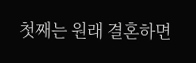첫째는 원래 결혼하면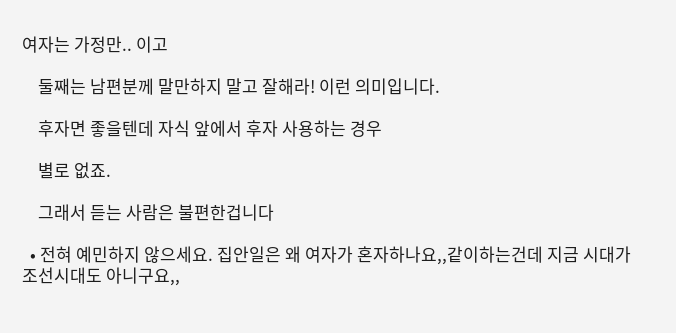여자는 가정만.. 이고

    둘째는 남편분께 말만하지 말고 잘해라! 이런 의미입니다.

    후자면 좋을텐데 자식 앞에서 후자 사용하는 경우

    별로 없죠.

    그래서 듣는 사람은 불편한겁니다

  • 전혀 예민하지 않으세요. 집안일은 왜 여자가 혼자하나요,,같이하는건데 지금 시대가 조선시대도 아니구요,,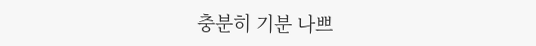충분히 기분 나쁘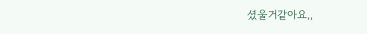셨울거같아요,,